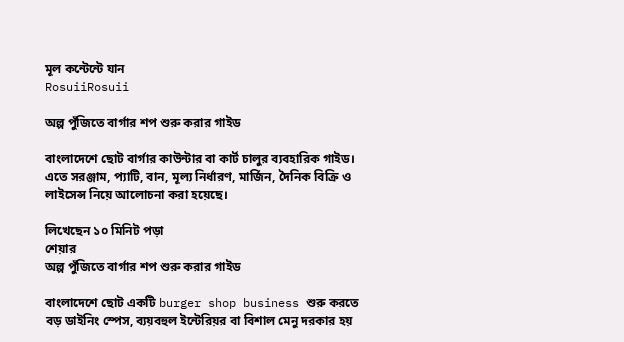মূল কন্টেন্টে যান
RosuiiRosuii

অল্প পুঁজিতে বার্গার শপ শুরু করার গাইড

বাংলাদেশে ছোট বার্গার কাউন্টার বা কার্ট চালুর ব্যবহারিক গাইড। এতে সরঞ্জাম, প্যাটি, বান, মূল্য নির্ধারণ, মার্জিন, দৈনিক বিক্রি ও লাইসেন্স নিয়ে আলোচনা করা হয়েছে।

লিখেছেন ১০ মিনিট পড়া
শেয়ার
অল্প পুঁজিতে বার্গার শপ শুরু করার গাইড

বাংলাদেশে ছোট একটি burger shop business শুরু করতে বড় ডাইনিং স্পেস, ব্যয়বহুল ইন্টেরিয়র বা বিশাল মেনু দরকার হয়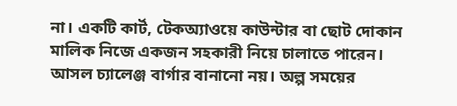না। একটি কার্ট, টেকঅ্যাওয়ে কাউন্টার বা ছোট দোকান মালিক নিজে একজন সহকারী নিয়ে চালাতে পারেন। আসল চ্যালেঞ্জ বার্গার বানানো নয়। অল্প সময়ের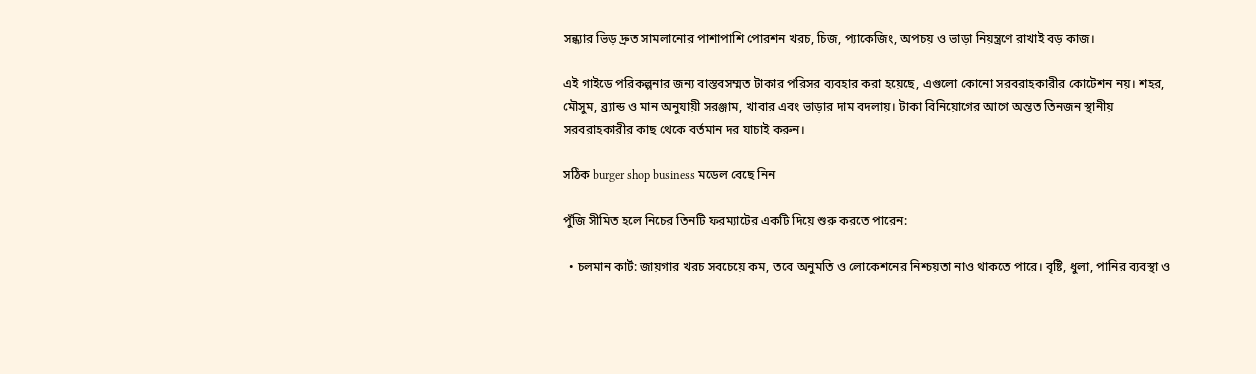সন্ধ্যার ভিড় দ্রুত সামলানোর পাশাপাশি পোরশন খরচ, চিজ, প্যাকেজিং, অপচয় ও ভাড়া নিয়ন্ত্রণে রাখাই বড় কাজ।

এই গাইডে পরিকল্পনার জন্য বাস্তবসম্মত টাকার পরিসর ব্যবহার করা হয়েছে, এগুলো কোনো সরবরাহকারীর কোটেশন নয়। শহর, মৌসুম, ব্র্যান্ড ও মান অনুযায়ী সরঞ্জাম, খাবার এবং ভাড়ার দাম বদলায়। টাকা বিনিয়োগের আগে অন্তত তিনজন স্থানীয় সরবরাহকারীর কাছ থেকে বর্তমান দর যাচাই করুন।

সঠিক burger shop business মডেল বেছে নিন

পুঁজি সীমিত হলে নিচের তিনটি ফরম্যাটের একটি দিয়ে শুরু করতে পারেন:

  • চলমান কার্ট: জায়গার খরচ সবচেয়ে কম, তবে অনুমতি ও লোকেশনের নিশ্চয়তা নাও থাকতে পারে। বৃষ্টি, ধুলা, পানির ব্যবস্থা ও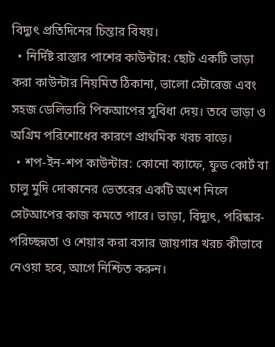বিদ্যুৎ প্রতিদিনের চিন্তার বিষয়।
  • নির্দিষ্ট রাস্তার পাশের কাউন্টার: ছোট একটি ভাড়া করা কাউন্টার নিয়মিত ঠিকানা, ভালো স্টোরেজ এবং সহজ ডেলিভারি পিকআপের সুবিধা দেয়। তবে ভাড়া ও অগ্রিম পরিশোধের কারণে প্রাথমিক খরচ বাড়ে।
  • শপ-ইন-শপ কাউন্টার: কোনো ক্যাফে, ফুড কোর্ট বা চালু মুদি দোকানের ভেতরের একটি অংশ নিলে সেটআপের কাজ কমতে পারে। ভাড়া, বিদ্যুৎ, পরিষ্কার-পরিচ্ছন্নতা ও শেয়ার করা বসার জায়গার খরচ কীভাবে নেওয়া হবে, আগে নিশ্চিত করুন।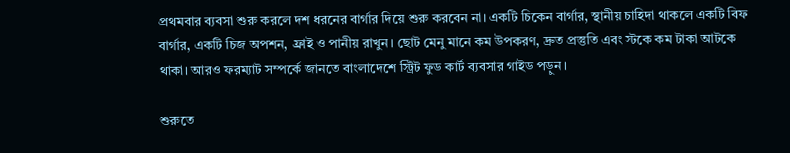প্রথমবার ব্যবসা শুরু করলে দশ ধরনের বার্গার দিয়ে শুরু করবেন না। একটি চিকেন বার্গার, স্থানীয় চাহিদা থাকলে একটি বিফ বার্গার, একটি চিজ অপশন, ফ্রাই ও পানীয় রাখুন। ছোট মেনু মানে কম উপকরণ, দ্রুত প্রস্তুতি এবং স্টকে কম টাকা আটকে থাকা। আরও ফরম্যাট সম্পর্কে জানতে বাংলাদেশে স্ট্রিট ফুড কার্ট ব্যবসার গাইড পড়ুন।

শুরুতে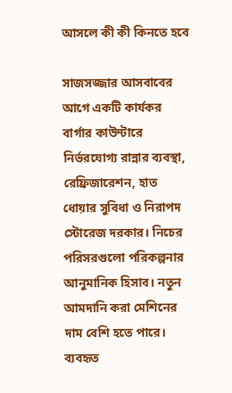আসলে কী কী কিনতে হবে

সাজসজ্জার আসবাবের আগে একটি কার্যকর বার্গার কাউন্টারে নির্ভরযোগ্য রান্নার ব্যবস্থা, রেফ্রিজারেশন, হাত ধোয়ার সুবিধা ও নিরাপদ স্টোরেজ দরকার। নিচের পরিসরগুলো পরিকল্পনার আনুমানিক হিসাব। নতুন আমদানি করা মেশিনের দাম বেশি হতে পারে। ব্যবহৃত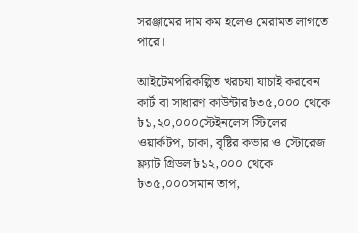সরঞ্জামের দাম কম হলেও মেরামত লাগতে পারে।

আইটেমপরিকল্পিত খরচযা যাচাই করবেন
কার্ট বা সাধারণ কাউন্টার৳৩৫,০০০ থেকে ৳১,২০,০০০স্টেইনলেস স্টিলের ওয়ার্কটপ, চাকা, বৃষ্টির কভার ও স্টোরেজ
ফ্ল্যাট গ্রিডল৳১২,০০০ থেকে ৳৩৫,০০০সমান তাপ,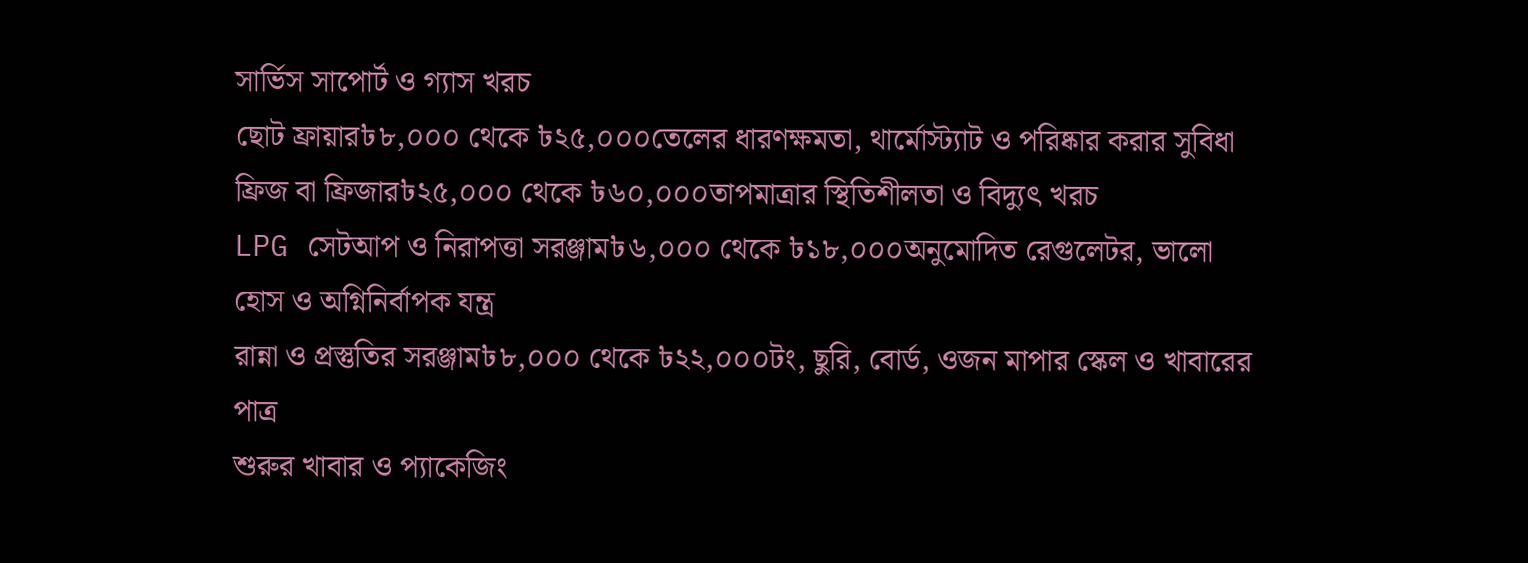সার্ভিস সাপোর্ট ও গ্যাস খরচ
ছোট ফ্রায়ার৳৮,০০০ থেকে ৳২৫,০০০তেলের ধারণক্ষমতা, থার্মোস্ট্যাট ও পরিষ্কার করার সুবিধা
ফ্রিজ বা ফ্রিজার৳২৫,০০০ থেকে ৳৬০,০০০তাপমাত্রার স্থিতিশীলতা ও বিদ্যুৎ খরচ
LPG সেটআপ ও নিরাপত্তা সরঞ্জাম৳৬,০০০ থেকে ৳১৮,০০০অনুমোদিত রেগুলেটর, ভালো হোস ও অগ্নিনির্বাপক যন্ত্র
রান্না ও প্রস্তুতির সরঞ্জাম৳৮,০০০ থেকে ৳২২,০০০টং, ছুরি, বোর্ড, ওজন মাপার স্কেল ও খাবারের পাত্র
শুরুর খাবার ও প্যাকেজিং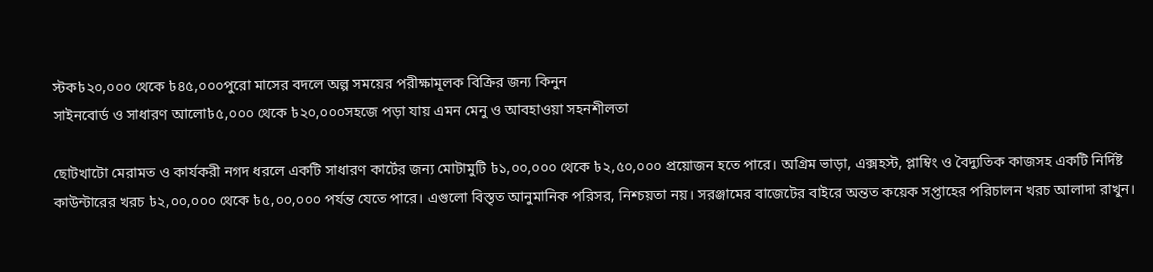স্টক৳২০,০০০ থেকে ৳৪৫,০০০পুরো মাসের বদলে অল্প সময়ের পরীক্ষামূলক বিক্রির জন্য কিনুন
সাইনবোর্ড ও সাধারণ আলো৳৫,০০০ থেকে ৳২০,০০০সহজে পড়া যায় এমন মেনু ও আবহাওয়া সহনশীলতা

ছোটখাটো মেরামত ও কার্যকরী নগদ ধরলে একটি সাধারণ কার্টের জন্য মোটামুটি ৳১,০০,০০০ থেকে ৳২,৫০,০০০ প্রয়োজন হতে পারে। অগ্রিম ভাড়া, এক্সহস্ট, প্লাম্বিং ও বৈদ্যুতিক কাজসহ একটি নির্দিষ্ট কাউন্টারের খরচ ৳২,০০,০০০ থেকে ৳৫,০০,০০০ পর্যন্ত যেতে পারে। এগুলো বিস্তৃত আনুমানিক পরিসর, নিশ্চয়তা নয়। সরঞ্জামের বাজেটের বাইরে অন্তত কয়েক সপ্তাহের পরিচালন খরচ আলাদা রাখুন।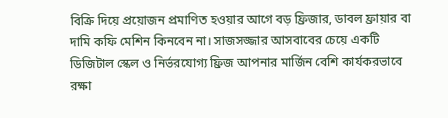বিক্রি দিয়ে প্রয়োজন প্রমাণিত হওয়ার আগে বড় ফ্রিজার, ডাবল ফ্রায়ার বা দামি কফি মেশিন কিনবেন না। সাজসজ্জার আসবাবের চেয়ে একটি ডিজিটাল স্কেল ও নির্ভরযোগ্য ফ্রিজ আপনার মার্জিন বেশি কার্যকরভাবে রক্ষা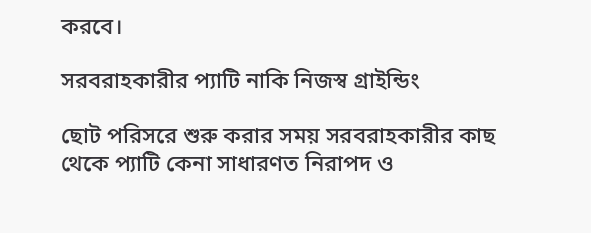করবে।

সরবরাহকারীর প্যাটি নাকি নিজস্ব গ্রাইন্ডিং

ছোট পরিসরে শুরু করার সময় সরবরাহকারীর কাছ থেকে প্যাটি কেনা সাধারণত নিরাপদ ও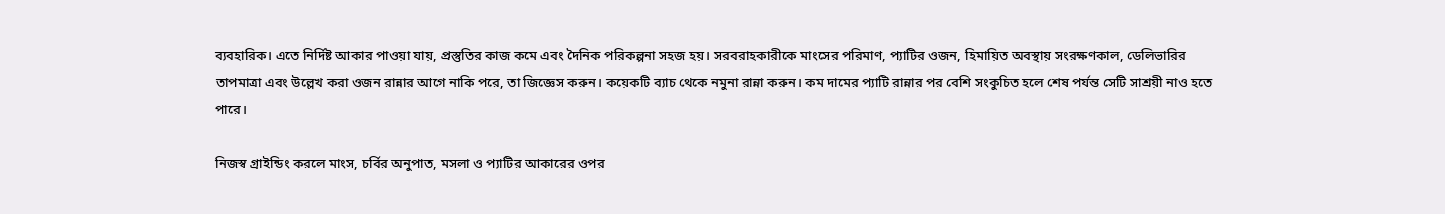ব্যবহারিক। এতে নির্দিষ্ট আকার পাওয়া যায়, প্রস্তুতির কাজ কমে এবং দৈনিক পরিকল্পনা সহজ হয়। সরবরাহকারীকে মাংসের পরিমাণ, প্যাটির ওজন, হিমায়িত অবস্থায় সংরক্ষণকাল, ডেলিভারির তাপমাত্রা এবং উল্লেখ করা ওজন রান্নার আগে নাকি পরে, তা জিজ্ঞেস করুন। কয়েকটি ব্যাচ থেকে নমুনা রান্না করুন। কম দামের প্যাটি রান্নার পর বেশি সংকুচিত হলে শেষ পর্যন্ত সেটি সাশ্রয়ী নাও হতে পারে।

নিজস্ব গ্রাইন্ডিং করলে মাংস, চর্বির অনুপাত, মসলা ও প্যাটির আকারের ওপর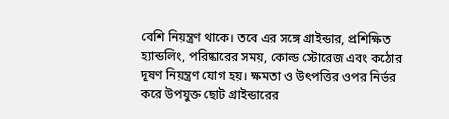বেশি নিয়ন্ত্রণ থাকে। তবে এর সঙ্গে গ্রাইন্ডার, প্রশিক্ষিত হ্যান্ডলিং, পরিষ্কারের সময়, কোল্ড স্টোরেজ এবং কঠোর দূষণ নিয়ন্ত্রণ যোগ হয়। ক্ষমতা ও উৎপত্তির ওপর নির্ভর করে উপযুক্ত ছোট গ্রাইন্ডারের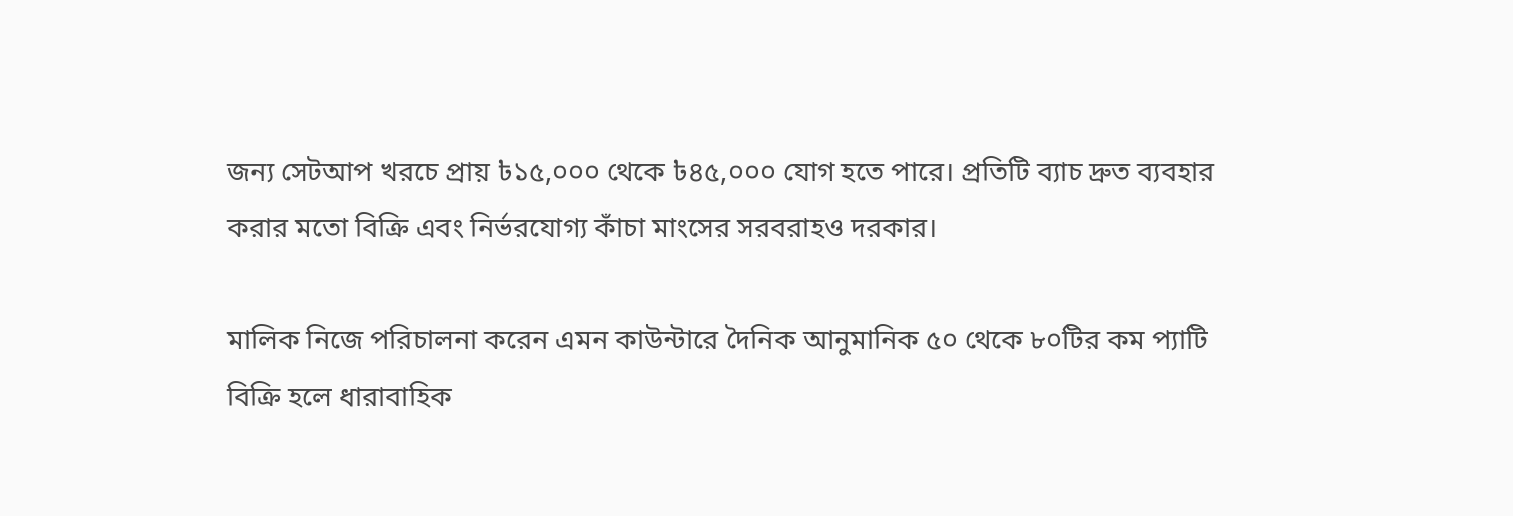জন্য সেটআপ খরচে প্রায় ৳১৫,০০০ থেকে ৳৪৫,০০০ যোগ হতে পারে। প্রতিটি ব্যাচ দ্রুত ব্যবহার করার মতো বিক্রি এবং নির্ভরযোগ্য কাঁচা মাংসের সরবরাহও দরকার।

মালিক নিজে পরিচালনা করেন এমন কাউন্টারে দৈনিক আনুমানিক ৫০ থেকে ৮০টির কম প্যাটি বিক্রি হলে ধারাবাহিক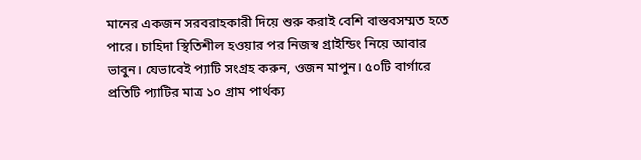মানের একজন সরবরাহকারী দিয়ে শুরু করাই বেশি বাস্তবসম্মত হতে পারে। চাহিদা স্থিতিশীল হওয়ার পর নিজস্ব গ্রাইন্ডিং নিয়ে আবার ভাবুন। যেভাবেই প্যাটি সংগ্রহ করুন, ওজন মাপুন। ৫০টি বার্গারে প্রতিটি প্যাটির মাত্র ১০ গ্রাম পার্থক্য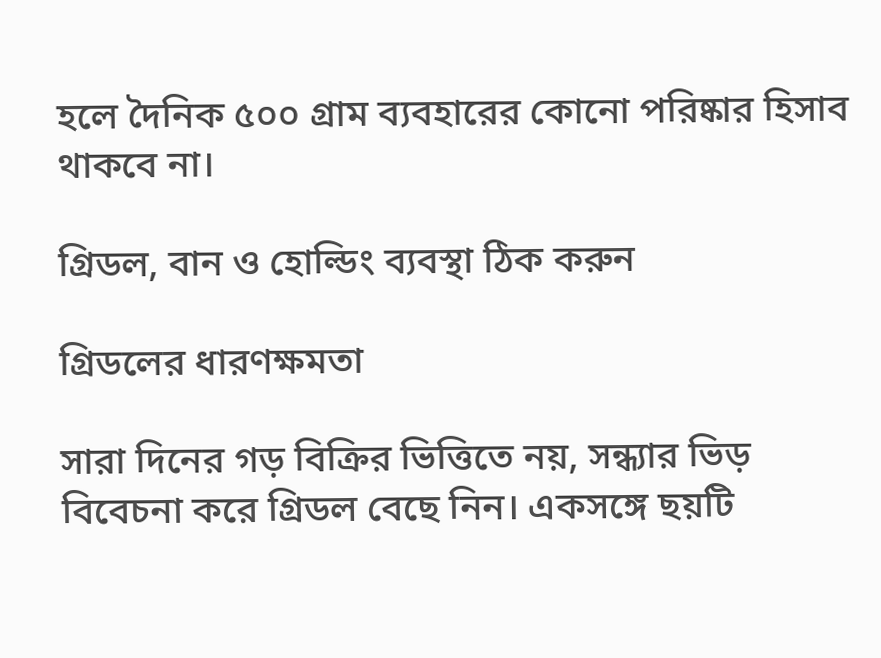হলে দৈনিক ৫০০ গ্রাম ব্যবহারের কোনো পরিষ্কার হিসাব থাকবে না।

গ্রিডল, বান ও হোল্ডিং ব্যবস্থা ঠিক করুন

গ্রিডলের ধারণক্ষমতা

সারা দিনের গড় বিক্রির ভিত্তিতে নয়, সন্ধ্যার ভিড় বিবেচনা করে গ্রিডল বেছে নিন। একসঙ্গে ছয়টি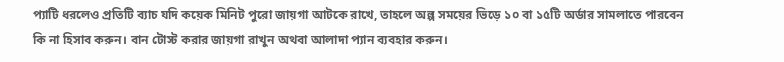প্যাটি ধরলেও প্রতিটি ব্যাচ যদি কয়েক মিনিট পুরো জায়গা আটকে রাখে, তাহলে অল্প সময়ের ভিড়ে ১০ বা ১৫টি অর্ডার সামলাতে পারবেন কি না হিসাব করুন। বান টোস্ট করার জায়গা রাখুন অথবা আলাদা প্যান ব্যবহার করুন।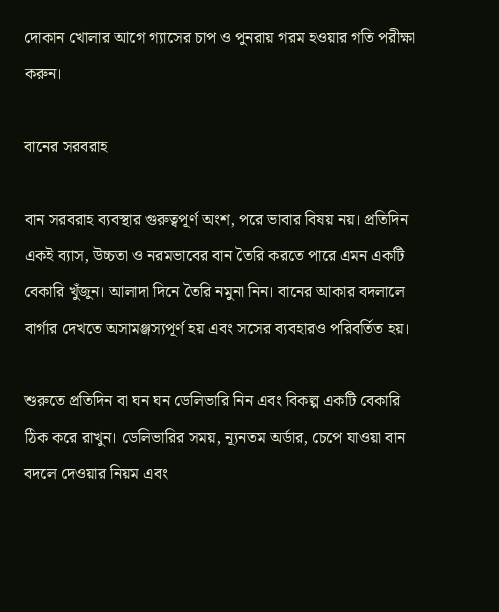দোকান খোলার আগে গ্যাসের চাপ ও পুনরায় গরম হওয়ার গতি পরীক্ষা করুন।

বানের সরবরাহ

বান সরবরাহ ব্যবস্থার গুরুত্বপূর্ণ অংশ, পরে ভাবার বিষয় নয়। প্রতিদিন একই ব্যাস, উচ্চতা ও নরমভাবের বান তৈরি করতে পারে এমন একটি বেকারি খুঁজুন। আলাদা দিনে তৈরি নমুনা নিন। বানের আকার বদলালে বার্গার দেখতে অসামঞ্জস্যপূর্ণ হয় এবং সসের ব্যবহারও পরিবর্তিত হয়।

শুরুতে প্রতিদিন বা ঘন ঘন ডেলিভারি নিন এবং বিকল্প একটি বেকারি ঠিক করে রাখুন। ডেলিভারির সময়, ন্যূনতম অর্ডার, চেপে যাওয়া বান বদলে দেওয়ার নিয়ম এবং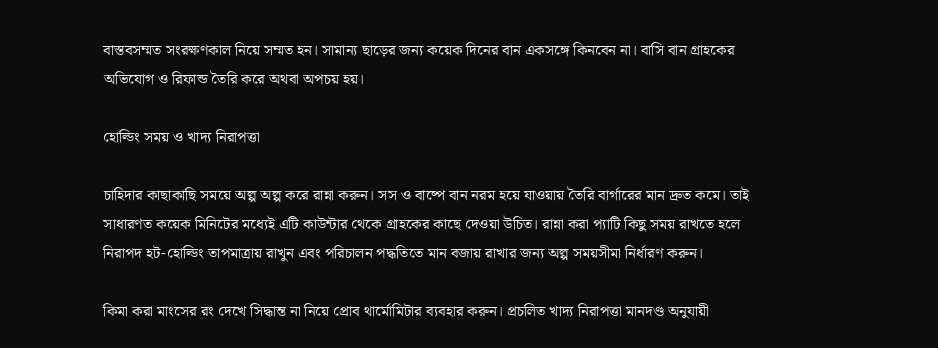বাস্তবসম্মত সংরক্ষণকাল নিয়ে সম্মত হন। সামান্য ছাড়ের জন্য কয়েক দিনের বান একসঙ্গে কিনবেন না। বাসি বান গ্রাহকের অভিযোগ ও রিফান্ড তৈরি করে অথবা অপচয় হয়।

হোল্ডিং সময় ও খাদ্য নিরাপত্তা

চাহিদার কাছাকাছি সময়ে অল্প অল্প করে রান্না করুন। সস ও বাষ্পে বান নরম হয়ে যাওয়ায় তৈরি বার্গারের মান দ্রুত কমে। তাই সাধারণত কয়েক মিনিটের মধ্যেই এটি কাউন্টার থেকে গ্রাহকের কাছে দেওয়া উচিত। রান্না করা প্যাটি কিছু সময় রাখতে হলে নিরাপদ হট-হোল্ডিং তাপমাত্রায় রাখুন এবং পরিচালন পদ্ধতিতে মান বজায় রাখার জন্য অল্প সময়সীমা নির্ধারণ করুন।

কিমা করা মাংসের রং দেখে সিদ্ধান্ত না নিয়ে প্রোব থার্মোমিটার ব্যবহার করুন। প্রচলিত খাদ্য নিরাপত্তা মানদণ্ড অনুযায়ী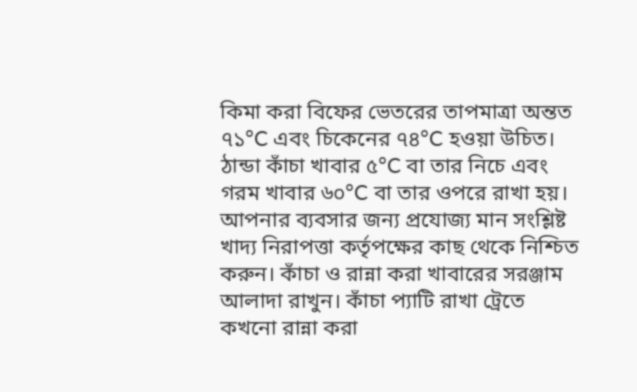কিমা করা বিফের ভেতরের তাপমাত্রা অন্তত ৭১°C এবং চিকেনের ৭৪°C হওয়া উচিত। ঠান্ডা কাঁচা খাবার ৫°C বা তার নিচে এবং গরম খাবার ৬০°C বা তার ওপরে রাখা হয়। আপনার ব্যবসার জন্য প্রযোজ্য মান সংশ্লিষ্ট খাদ্য নিরাপত্তা কর্তৃপক্ষের কাছ থেকে নিশ্চিত করুন। কাঁচা ও রান্না করা খাবারের সরঞ্জাম আলাদা রাখুন। কাঁচা প্যাটি রাখা ট্রেতে কখনো রান্না করা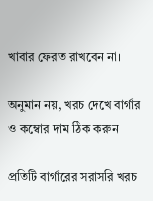খাবার ফেরত রাখবেন না।

অনুমান নয়, খরচ দেখে বার্গার ও কম্বোর দাম ঠিক করুন

প্রতিটি বার্গারের সরাসরি খরচ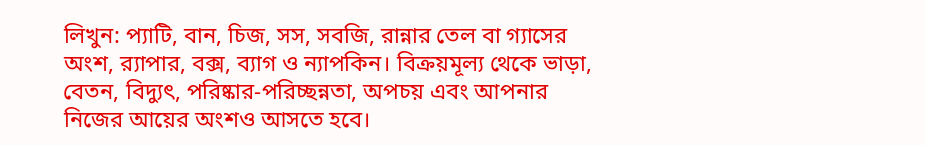লিখুন: প্যাটি, বান, চিজ, সস, সবজি, রান্নার তেল বা গ্যাসের অংশ, র‍্যাপার, বক্স, ব্যাগ ও ন্যাপকিন। বিক্রয়মূল্য থেকে ভাড়া, বেতন, বিদ্যুৎ, পরিষ্কার-পরিচ্ছন্নতা, অপচয় এবং আপনার নিজের আয়ের অংশও আসতে হবে।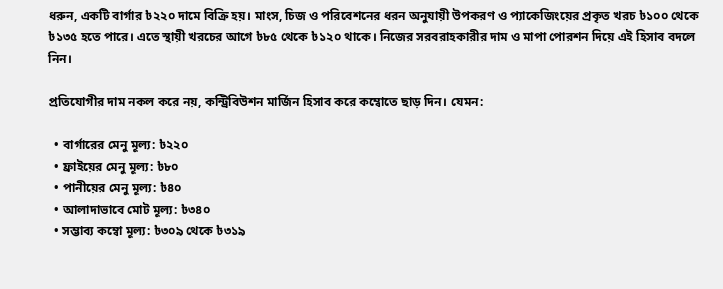ধরুন, একটি বার্গার ৳২২০ দামে বিক্রি হয়। মাংস, চিজ ও পরিবেশনের ধরন অনুযায়ী উপকরণ ও প্যাকেজিংয়ের প্রকৃত খরচ ৳১০০ থেকে ৳১৩৫ হতে পারে। এতে স্থায়ী খরচের আগে ৳৮৫ থেকে ৳১২০ থাকে। নিজের সরবরাহকারীর দাম ও মাপা পোরশন দিয়ে এই হিসাব বদলে নিন।

প্রতিযোগীর দাম নকল করে নয়, কন্ট্রিবিউশন মার্জিন হিসাব করে কম্বোতে ছাড় দিন। যেমন:

  • বার্গারের মেনু মূল্য: ৳২২০
  • ফ্রাইয়ের মেনু মূল্য: ৳৮০
  • পানীয়ের মেনু মূল্য: ৳৪০
  • আলাদাভাবে মোট মূল্য: ৳৩৪০
  • সম্ভাব্য কম্বো মূল্য: ৳৩০৯ থেকে ৳৩১৯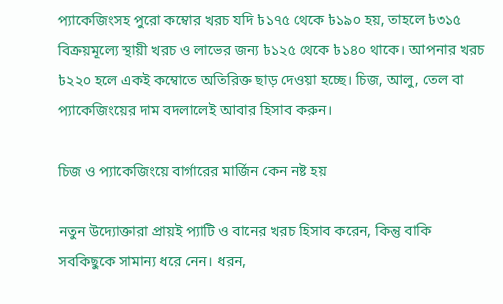প্যাকেজিংসহ পুরো কম্বোর খরচ যদি ৳১৭৫ থেকে ৳১৯০ হয়, তাহলে ৳৩১৫ বিক্রয়মূল্যে স্থায়ী খরচ ও লাভের জন্য ৳১২৫ থেকে ৳১৪০ থাকে। আপনার খরচ ৳২২০ হলে একই কম্বোতে অতিরিক্ত ছাড় দেওয়া হচ্ছে। চিজ, আলু, তেল বা প্যাকেজিংয়ের দাম বদলালেই আবার হিসাব করুন।

চিজ ও প্যাকেজিংয়ে বার্গারের মার্জিন কেন নষ্ট হয়

নতুন উদ্যোক্তারা প্রায়ই প্যাটি ও বানের খরচ হিসাব করেন, কিন্তু বাকি সবকিছুকে সামান্য ধরে নেন। ধরন,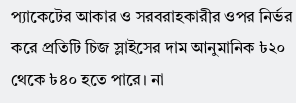প্যাকেটের আকার ও সরবরাহকারীর ওপর নির্ভর করে প্রতিটি চিজ স্লাইসের দাম আনুমানিক ৳২০ থেকে ৳৪০ হতে পারে। না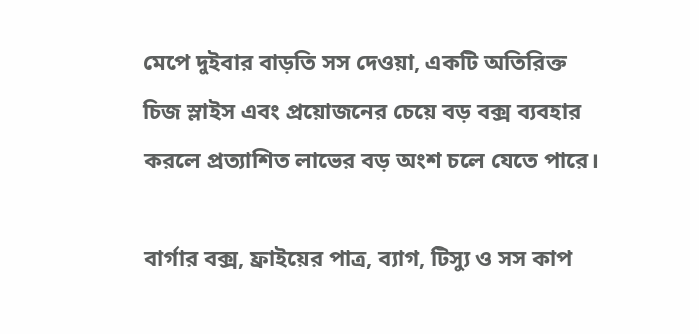মেপে দুইবার বাড়তি সস দেওয়া, একটি অতিরিক্ত চিজ স্লাইস এবং প্রয়োজনের চেয়ে বড় বক্স ব্যবহার করলে প্রত্যাশিত লাভের বড় অংশ চলে যেতে পারে।

বার্গার বক্স, ফ্রাইয়ের পাত্র, ব্যাগ, টিস্যু ও সস কাপ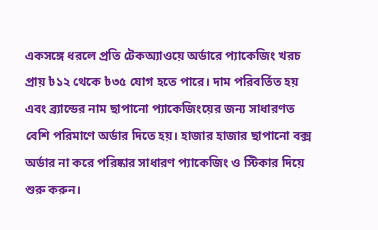একসঙ্গে ধরলে প্রতি টেকঅ্যাওয়ে অর্ডারে প্যাকেজিং খরচ প্রায় ৳১২ থেকে ৳৩৫ যোগ হতে পারে। দাম পরিবর্তিত হয় এবং ব্র্যান্ডের নাম ছাপানো প্যাকেজিংয়ের জন্য সাধারণত বেশি পরিমাণে অর্ডার দিতে হয়। হাজার হাজার ছাপানো বক্স অর্ডার না করে পরিষ্কার সাধারণ প্যাকেজিং ও স্টিকার দিয়ে শুরু করুন।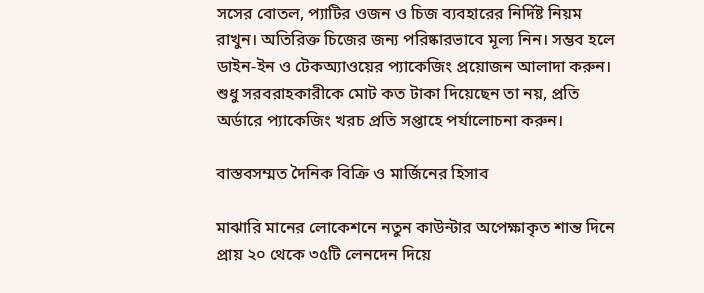সসের বোতল, প্যাটির ওজন ও চিজ ব্যবহারের নির্দিষ্ট নিয়ম রাখুন। অতিরিক্ত চিজের জন্য পরিষ্কারভাবে মূল্য নিন। সম্ভব হলে ডাইন-ইন ও টেকঅ্যাওয়ের প্যাকেজিং প্রয়োজন আলাদা করুন। শুধু সরবরাহকারীকে মোট কত টাকা দিয়েছেন তা নয়, প্রতি অর্ডারে প্যাকেজিং খরচ প্রতি সপ্তাহে পর্যালোচনা করুন।

বাস্তবসম্মত দৈনিক বিক্রি ও মার্জিনের হিসাব

মাঝারি মানের লোকেশনে নতুন কাউন্টার অপেক্ষাকৃত শান্ত দিনে প্রায় ২০ থেকে ৩৫টি লেনদেন দিয়ে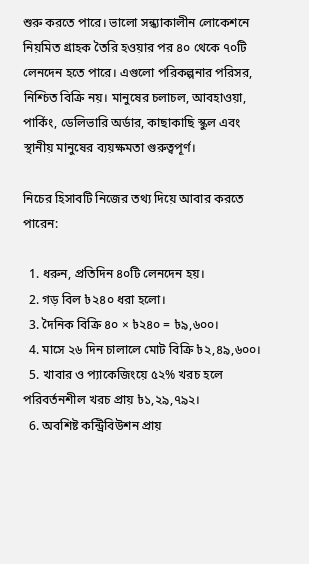শুরু করতে পারে। ভালো সন্ধ্যাকালীন লোকেশনে নিয়মিত গ্রাহক তৈরি হওয়ার পর ৪০ থেকে ৭০টি লেনদেন হতে পারে। এগুলো পরিকল্পনার পরিসর, নিশ্চিত বিক্রি নয়। মানুষের চলাচল, আবহাওয়া, পার্কিং, ডেলিভারি অর্ডার, কাছাকাছি স্কুল এবং স্থানীয় মানুষের ব্যয়ক্ষমতা গুরুত্বপূর্ণ।

নিচের হিসাবটি নিজের তথ্য দিয়ে আবার করতে পারেন:

  1. ধরুন, প্রতিদিন ৪০টি লেনদেন হয়।
  2. গড় বিল ৳২৪০ ধরা হলো।
  3. দৈনিক বিক্রি ৪০ × ৳২৪০ = ৳৯,৬০০।
  4. মাসে ২৬ দিন চালালে মোট বিক্রি ৳২,৪৯,৬০০।
  5. খাবার ও প্যাকেজিংয়ে ৫২% খরচ হলে পরিবর্তনশীল খরচ প্রায় ৳১,২৯,৭৯২।
  6. অবশিষ্ট কন্ট্রিবিউশন প্রায়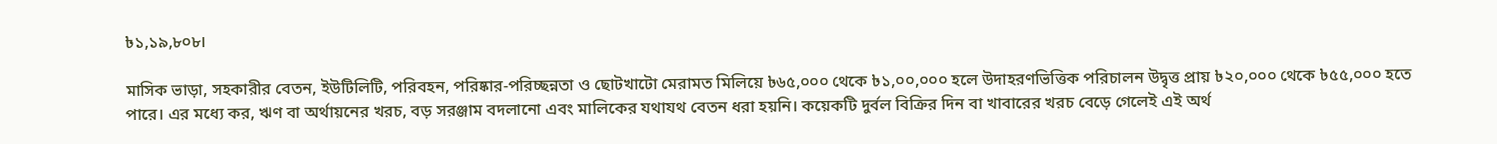৳১,১৯,৮০৮।

মাসিক ভাড়া, সহকারীর বেতন, ইউটিলিটি, পরিবহন, পরিষ্কার-পরিচ্ছন্নতা ও ছোটখাটো মেরামত মিলিয়ে ৳৬৫,০০০ থেকে ৳১,০০,০০০ হলে উদাহরণভিত্তিক পরিচালন উদ্বৃত্ত প্রায় ৳২০,০০০ থেকে ৳৫৫,০০০ হতে পারে। এর মধ্যে কর, ঋণ বা অর্থায়নের খরচ, বড় সরঞ্জাম বদলানো এবং মালিকের যথাযথ বেতন ধরা হয়নি। কয়েকটি দুর্বল বিক্রির দিন বা খাবারের খরচ বেড়ে গেলেই এই অর্থ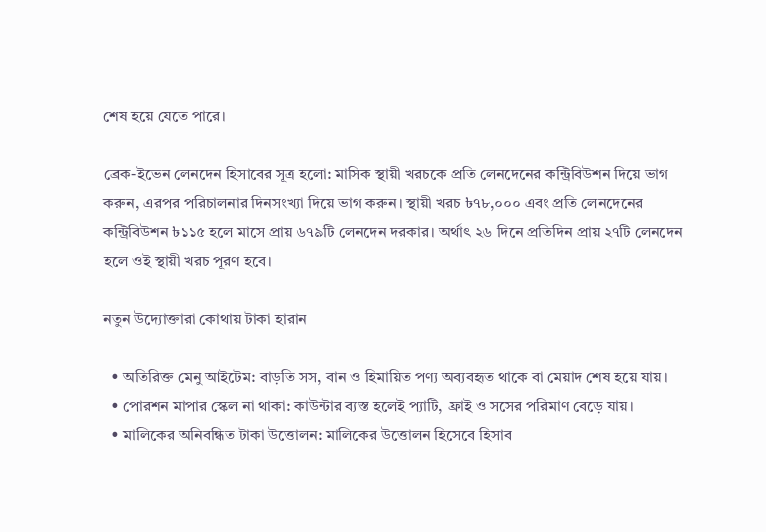শেষ হয়ে যেতে পারে।

ব্রেক-ইভেন লেনদেন হিসাবের সূত্র হলো: মাসিক স্থায়ী খরচকে প্রতি লেনদেনের কন্ট্রিবিউশন দিয়ে ভাগ করুন, এরপর পরিচালনার দিনসংখ্যা দিয়ে ভাগ করুন। স্থায়ী খরচ ৳৭৮,০০০ এবং প্রতি লেনদেনের কন্ট্রিবিউশন ৳১১৫ হলে মাসে প্রায় ৬৭৯টি লেনদেন দরকার। অর্থাৎ ২৬ দিনে প্রতিদিন প্রায় ২৭টি লেনদেন হলে ওই স্থায়ী খরচ পূরণ হবে।

নতুন উদ্যোক্তারা কোথায় টাকা হারান

  • অতিরিক্ত মেনু আইটেম: বাড়তি সস, বান ও হিমায়িত পণ্য অব্যবহৃত থাকে বা মেয়াদ শেষ হয়ে যায়।
  • পোরশন মাপার স্কেল না থাকা: কাউন্টার ব্যস্ত হলেই প্যাটি, ফ্রাই ও সসের পরিমাণ বেড়ে যায়।
  • মালিকের অনিবন্ধিত টাকা উত্তোলন: মালিকের উত্তোলন হিসেবে হিসাব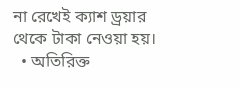না রেখেই ক্যাশ ড্রয়ার থেকে টাকা নেওয়া হয়।
  • অতিরিক্ত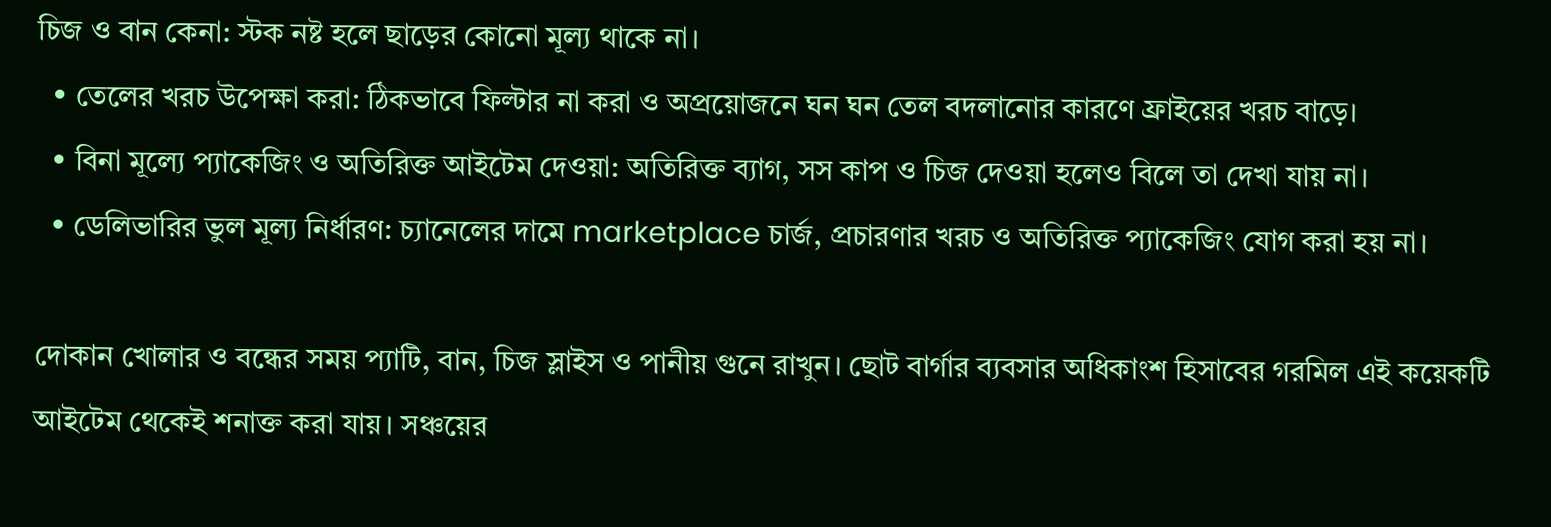চিজ ও বান কেনা: স্টক নষ্ট হলে ছাড়ের কোনো মূল্য থাকে না।
  • তেলের খরচ উপেক্ষা করা: ঠিকভাবে ফিল্টার না করা ও অপ্রয়োজনে ঘন ঘন তেল বদলানোর কারণে ফ্রাইয়ের খরচ বাড়ে।
  • বিনা মূল্যে প্যাকেজিং ও অতিরিক্ত আইটেম দেওয়া: অতিরিক্ত ব্যাগ, সস কাপ ও চিজ দেওয়া হলেও বিলে তা দেখা যায় না।
  • ডেলিভারির ভুল মূল্য নির্ধারণ: চ্যানেলের দামে marketplace চার্জ, প্রচারণার খরচ ও অতিরিক্ত প্যাকেজিং যোগ করা হয় না।

দোকান খোলার ও বন্ধের সময় প্যাটি, বান, চিজ স্লাইস ও পানীয় গুনে রাখুন। ছোট বার্গার ব্যবসার অধিকাংশ হিসাবের গরমিল এই কয়েকটি আইটেম থেকেই শনাক্ত করা যায়। সঞ্চয়ের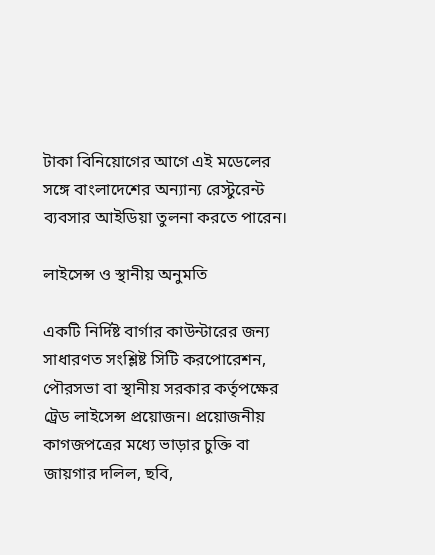টাকা বিনিয়োগের আগে এই মডেলের সঙ্গে বাংলাদেশের অন্যান্য রেস্টুরেন্ট ব্যবসার আইডিয়া তুলনা করতে পারেন।

লাইসেন্স ও স্থানীয় অনুমতি

একটি নির্দিষ্ট বার্গার কাউন্টারের জন্য সাধারণত সংশ্লিষ্ট সিটি করপোরেশন, পৌরসভা বা স্থানীয় সরকার কর্তৃপক্ষের ট্রেড লাইসেন্স প্রয়োজন। প্রয়োজনীয় কাগজপত্রের মধ্যে ভাড়ার চুক্তি বা জায়গার দলিল, ছবি,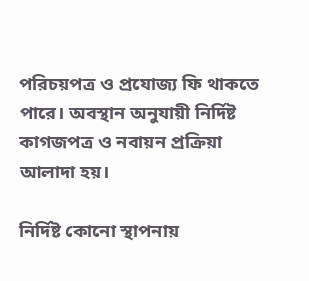পরিচয়পত্র ও প্রযোজ্য ফি থাকতে পারে। অবস্থান অনুযায়ী নির্দিষ্ট কাগজপত্র ও নবায়ন প্রক্রিয়া আলাদা হয়।

নির্দিষ্ট কোনো স্থাপনায়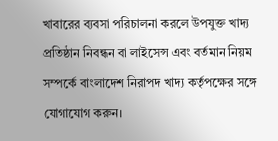খাবারের ব্যবসা পরিচালনা করলে উপযুক্ত খাদ্য প্রতিষ্ঠান নিবন্ধন বা লাইসেন্স এবং বর্তমান নিয়ম সম্পর্কে বাংলাদেশ নিরাপদ খাদ্য কর্তৃপক্ষের সঙ্গে যোগাযোগ করুন।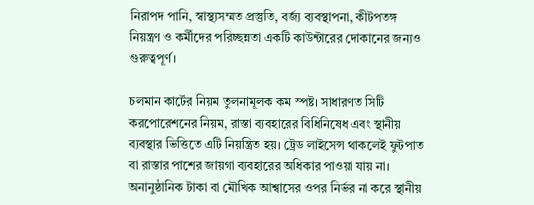নিরাপদ পানি, স্বাস্থ্যসম্মত প্রস্তুতি, বর্জ্য ব্যবস্থাপনা, কীটপতঙ্গ নিয়ন্ত্রণ ও কর্মীদের পরিচ্ছন্নতা একটি কাউন্টারের দোকানের জন্যও গুরুত্বপূর্ণ।

চলমান কার্টের নিয়ম তুলনামূলক কম স্পষ্ট। সাধারণত সিটি করপোরেশনের নিয়ম, রাস্তা ব্যবহারের বিধিনিষেধ এবং স্থানীয় ব্যবস্থার ভিত্তিতে এটি নিয়ন্ত্রিত হয়। ট্রেড লাইসেন্স থাকলেই ফুটপাত বা রাস্তার পাশের জায়গা ব্যবহারের অধিকার পাওয়া যায় না। অনানুষ্ঠানিক টাকা বা মৌখিক আশ্বাসের ওপর নির্ভর না করে স্থানীয়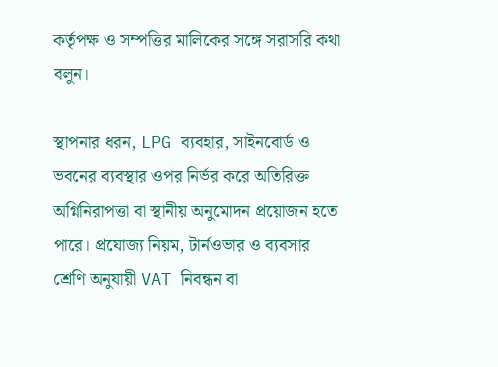কর্তৃপক্ষ ও সম্পত্তির মালিকের সঙ্গে সরাসরি কথা বলুন।

স্থাপনার ধরন, LPG ব্যবহার, সাইনবোর্ড ও ভবনের ব্যবস্থার ওপর নির্ভর করে অতিরিক্ত অগ্নিনিরাপত্তা বা স্থানীয় অনুমোদন প্রয়োজন হতে পারে। প্রযোজ্য নিয়ম, টার্নওভার ও ব্যবসার শ্রেণি অনুযায়ী VAT নিবন্ধন বা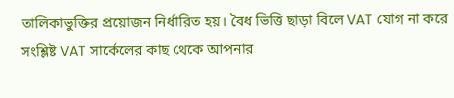তালিকাভুক্তির প্রয়োজন নির্ধারিত হয়। বৈধ ভিত্তি ছাড়া বিলে VAT যোগ না করে সংশ্লিষ্ট VAT সার্কেলের কাছ থেকে আপনার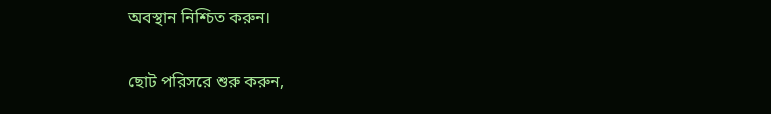অবস্থান নিশ্চিত করুন।

ছোট পরিসরে শুরু করুন,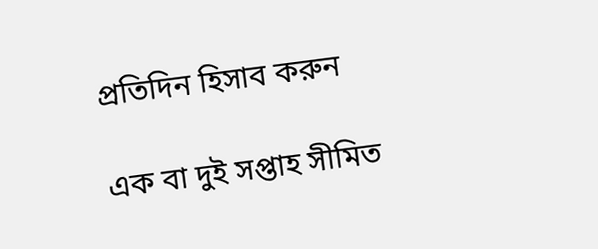প্রতিদিন হিসাব করুন

এক বা দুই সপ্তাহ সীমিত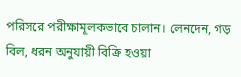পরিসরে পরীক্ষামূলকভাবে চালান। লেনদেন, গড় বিল, ধরন অনুযায়ী বিক্রি হওয়া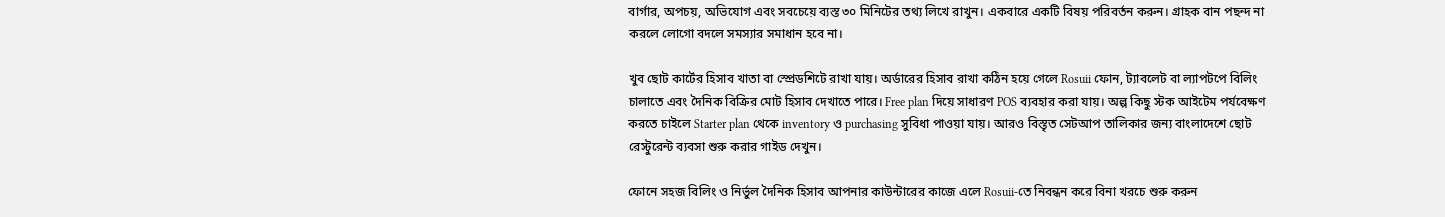বার্গার, অপচয়, অভিযোগ এবং সবচেয়ে ব্যস্ত ৩০ মিনিটের তথ্য লিখে রাখুন। একবারে একটি বিষয় পরিবর্তন করুন। গ্রাহক বান পছন্দ না করলে লোগো বদলে সমস্যার সমাধান হবে না।

খুব ছোট কার্টের হিসাব খাতা বা স্প্রেডশিটে রাখা যায়। অর্ডারের হিসাব রাখা কঠিন হয়ে গেলে Rosuii ফোন, ট্যাবলেট বা ল্যাপটপে বিলিং চালাতে এবং দৈনিক বিক্রির মোট হিসাব দেখাতে পারে। Free plan দিয়ে সাধারণ POS ব্যবহার করা যায়। অল্প কিছু স্টক আইটেম পর্যবেক্ষণ করতে চাইলে Starter plan থেকে inventory ও purchasing সুবিধা পাওয়া যায়। আরও বিস্তৃত সেটআপ তালিকার জন্য বাংলাদেশে ছোট রেস্টুরেন্ট ব্যবসা শুরু করার গাইড দেখুন।

ফোনে সহজ বিলিং ও নির্ভুল দৈনিক হিসাব আপনার কাউন্টারের কাজে এলে Rosuii-তে নিবন্ধন করে বিনা খরচে শুরু করুন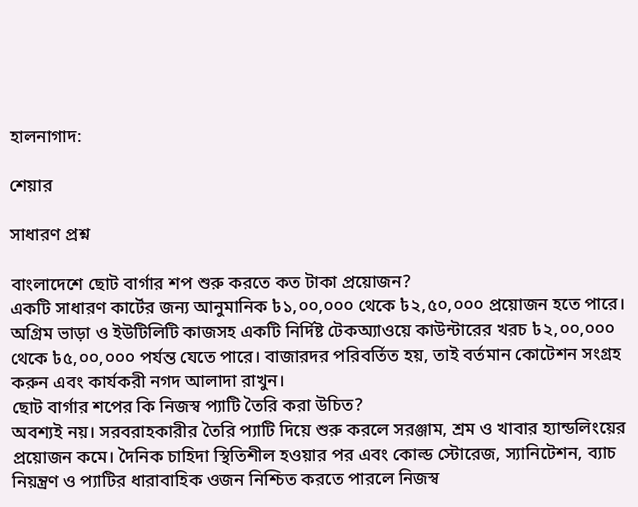হালনাগাদ:

শেয়ার

সাধারণ প্রশ্ন

বাংলাদেশে ছোট বার্গার শপ শুরু করতে কত টাকা প্রয়োজন?
একটি সাধারণ কার্টের জন্য আনুমানিক ৳১,০০,০০০ থেকে ৳২,৫০,০০০ প্রয়োজন হতে পারে। অগ্রিম ভাড়া ও ইউটিলিটি কাজসহ একটি নির্দিষ্ট টেকঅ্যাওয়ে কাউন্টারের খরচ ৳২,০০,০০০ থেকে ৳৫,০০,০০০ পর্যন্ত যেতে পারে। বাজারদর পরিবর্তিত হয়, তাই বর্তমান কোটেশন সংগ্রহ করুন এবং কার্যকরী নগদ আলাদা রাখুন।
ছোট বার্গার শপের কি নিজস্ব প্যাটি তৈরি করা উচিত?
অবশ্যই নয়। সরবরাহকারীর তৈরি প্যাটি দিয়ে শুরু করলে সরঞ্জাম, শ্রম ও খাবার হ্যান্ডলিংয়ের প্রয়োজন কমে। দৈনিক চাহিদা স্থিতিশীল হওয়ার পর এবং কোল্ড স্টোরেজ, স্যানিটেশন, ব্যাচ নিয়ন্ত্রণ ও প্যাটির ধারাবাহিক ওজন নিশ্চিত করতে পারলে নিজস্ব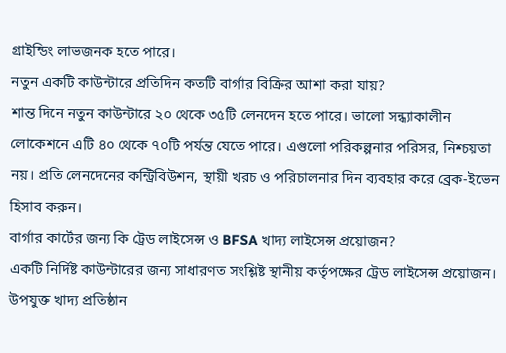গ্রাইন্ডিং লাভজনক হতে পারে।
নতুন একটি কাউন্টারে প্রতিদিন কতটি বার্গার বিক্রির আশা করা যায়?
শান্ত দিনে নতুন কাউন্টারে ২০ থেকে ৩৫টি লেনদেন হতে পারে। ভালো সন্ধ্যাকালীন লোকেশনে এটি ৪০ থেকে ৭০টি পর্যন্ত যেতে পারে। এগুলো পরিকল্পনার পরিসর, নিশ্চয়তা নয়। প্রতি লেনদেনের কন্ট্রিবিউশন, স্থায়ী খরচ ও পরিচালনার দিন ব্যবহার করে ব্রেক-ইভেন হিসাব করুন।
বার্গার কার্টের জন্য কি ট্রেড লাইসেন্স ও BFSA খাদ্য লাইসেন্স প্রয়োজন?
একটি নির্দিষ্ট কাউন্টারের জন্য সাধারণত সংশ্লিষ্ট স্থানীয় কর্তৃপক্ষের ট্রেড লাইসেন্স প্রয়োজন। উপযুক্ত খাদ্য প্রতিষ্ঠান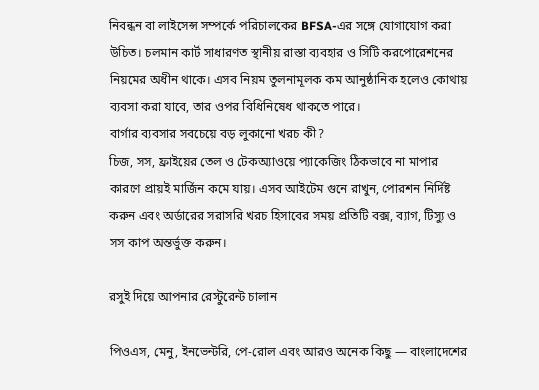নিবন্ধন বা লাইসেন্স সম্পর্কে পরিচালকের BFSA-এর সঙ্গে যোগাযোগ করা উচিত। চলমান কার্ট সাধারণত স্থানীয় রাস্তা ব্যবহার ও সিটি করপোরেশনের নিয়মের অধীন থাকে। এসব নিয়ম তুলনামূলক কম আনুষ্ঠানিক হলেও কোথায় ব্যবসা করা যাবে, তার ওপর বিধিনিষেধ থাকতে পারে।
বার্গার ব্যবসার সবচেয়ে বড় লুকানো খরচ কী?
চিজ, সস, ফ্রাইয়ের তেল ও টেকঅ্যাওয়ে প্যাকেজিং ঠিকভাবে না মাপার কারণে প্রায়ই মার্জিন কমে যায়। এসব আইটেম গুনে রাখুন, পোরশন নির্দিষ্ট করুন এবং অর্ডারের সরাসরি খরচ হিসাবের সময় প্রতিটি বক্স, ব্যাগ, টিস্যু ও সস কাপ অন্তর্ভুক্ত করুন।

রসুই দিয়ে আপনার রেস্টুরেন্ট চালান

পিওএস, মেনু, ইনভেন্টরি, পে-রোল এবং আরও অনেক কিছু — বাংলাদেশের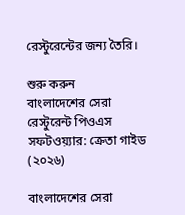রেস্টুরেন্টের জন্য তৈরি।

শুরু করুন
বাংলাদেশের সেরা রেস্টুরেন্ট পিওএস সফটওয়্যার: ক্রেতা গাইড (২০২৬)

বাংলাদেশের সেরা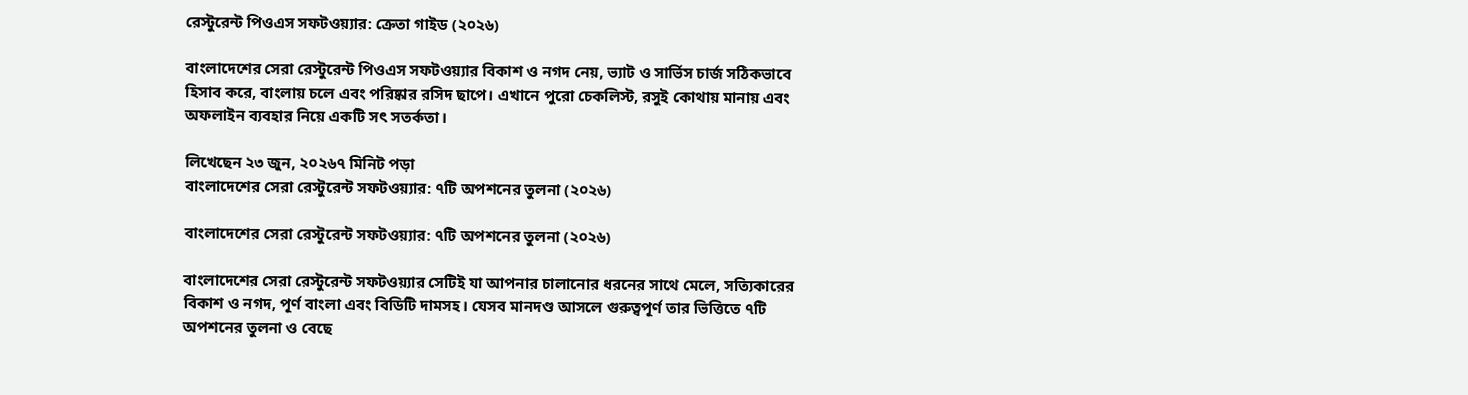রেস্টুরেন্ট পিওএস সফটওয়্যার: ক্রেতা গাইড (২০২৬)

বাংলাদেশের সেরা রেস্টুরেন্ট পিওএস সফটওয়্যার বিকাশ ও নগদ নেয়, ভ্যাট ও সার্ভিস চার্জ সঠিকভাবে হিসাব করে, বাংলায় চলে এবং পরিষ্কার রসিদ ছাপে। এখানে পুরো চেকলিস্ট, রসুই কোথায় মানায় এবং অফলাইন ব্যবহার নিয়ে একটি সৎ সতর্কতা।

লিখেছেন ২৩ জুন, ২০২৬৭ মিনিট পড়া
বাংলাদেশের সেরা রেস্টুরেন্ট সফটওয়্যার: ৭টি অপশনের তুলনা (২০২৬)

বাংলাদেশের সেরা রেস্টুরেন্ট সফটওয়্যার: ৭টি অপশনের তুলনা (২০২৬)

বাংলাদেশের সেরা রেস্টুরেন্ট সফটওয়্যার সেটিই যা আপনার চালানোর ধরনের সাথে মেলে, সত্যিকারের বিকাশ ও নগদ, পূর্ণ বাংলা এবং বিডিটি দামসহ। যেসব মানদণ্ড আসলে গুরুত্বপূর্ণ তার ভিত্তিতে ৭টি অপশনের তুলনা ও বেছে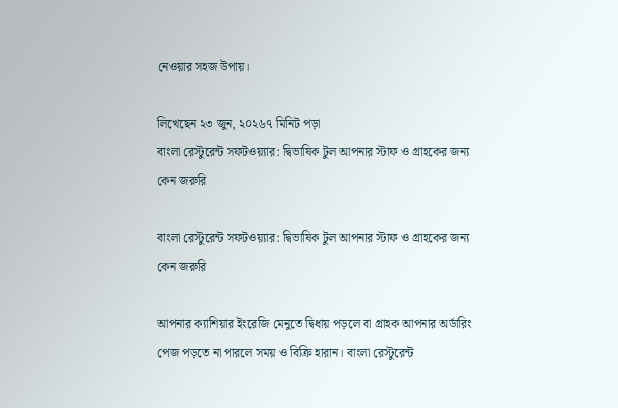নেওয়ার সহজ উপায়।

লিখেছেন ২৩ জুন, ২০২৬৭ মিনিট পড়া
বাংলা রেস্টুরেন্ট সফটওয়্যার: দ্বিভাষিক টুল আপনার স্টাফ ও গ্রাহকের জন্য কেন জরুরি

বাংলা রেস্টুরেন্ট সফটওয়্যার: দ্বিভাষিক টুল আপনার স্টাফ ও গ্রাহকের জন্য কেন জরুরি

আপনার ক্যাশিয়ার ইংরেজি মেনুতে দ্বিধায় পড়লে বা গ্রাহক আপনার অর্ডারিং পেজ পড়তে না পারলে সময় ও বিক্রি হারান। বাংলা রেস্টুরেন্ট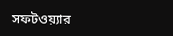সফটওয়্যার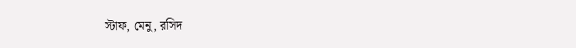স্টাফ, মেনু, রসিদ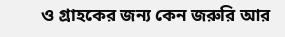ও গ্রাহকের জন্য কেন জরুরি আর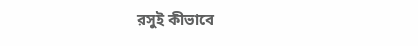রসুই কীভাবে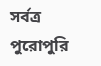সর্বত্র পুরোপুরি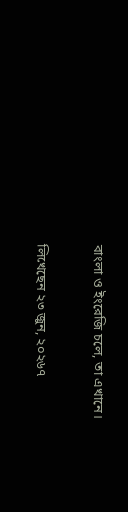বাংলা ও ইংরেজি চলে, তা এখানে।

লিখেছেন ২৩ জুন, ২০২৬৭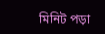মিনিট পড়া